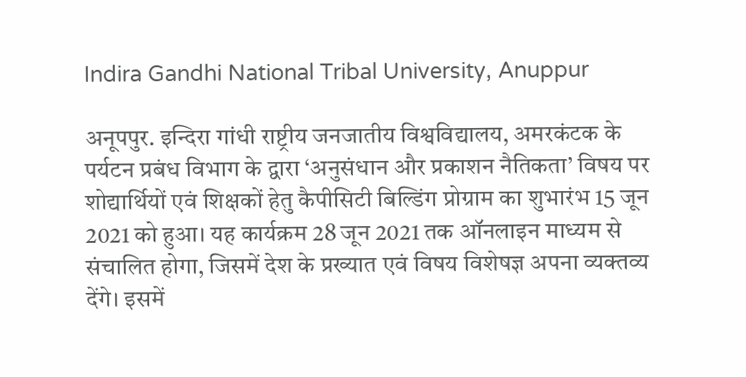Indira Gandhi National Tribal University, Anuppur

अनूपपुर. इन्दिरा गांधी राष्ट्रीय जनजातीय विश्वविद्यालय, अमरकंटक के पर्यटन प्रबंध विभाग के द्वारा ‘अनुसंधान और प्रकाशन नैतिकता’ विषय पर शोद्यार्थियों एवं शिक्षकों हेतु कैपीसिटी बिल्डिंग प्रोग्राम का शुभारंभ 15 जून 2021 को हुआ। यह कार्यक्रम 28 जून 2021 तक ऑनलाइन माध्यम से संचालित होगा, जिसमें देश के प्रख्यात एवं विषय विशेषज्ञ अपना व्यक्तव्य देंगे। इसमें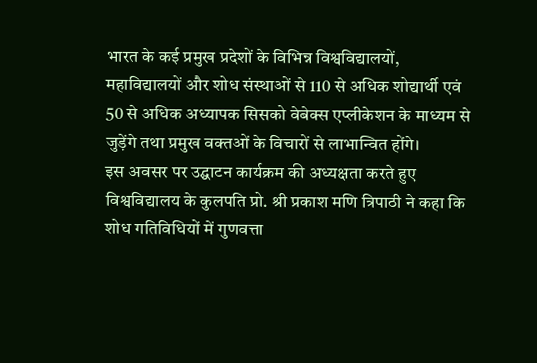भारत के कई प्रमुख प्रदेशों के विभिन्न विश्वविद्यालयों, महाविद्यालयों और शोध संस्थाओं से 110 से अधिक शोद्यार्थी एवं 50 से अधिक अध्यापक सिसको वेबेक्स एप्लीकेशन के माध्यम से जुड़ेंगे तथा प्रमुख वक्तओं के विचारों से लाभान्वित होंगे।
इस अवसर पर उद्घाटन कार्यक्रम की अध्यक्षता करते हुए विश्वविद्यालय के कुलपति प्रो. श्री प्रकाश मणि त्रिपाठी ने कहा कि शोध गतिविधियों में गुणवत्ता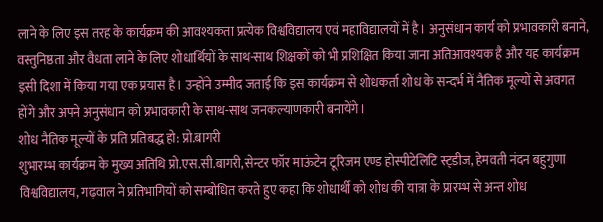लाने के लिए इस तरह के कार्यक्रम की आवश्यकता प्रत्येक विश्वविद्यालय एवं महाविद्यालयों में है। अनुसंधान कार्य को प्रभावकारी बनाने, वस्तुनिष्ठता और वैधता लाने के लिए शोधार्थियों के साथ-साथ शिक्षकों को भी प्रशिक्षित किया जाना अतिआवश्यक है और यह कार्यक्रम इसी दिशा में किया गया एक प्रयास है। उन्होंने उम्मीद जताई कि इस कार्यक्रम से शोधकर्ता शोध के सन्दर्भ में नैतिक मूल्यों से अवगत होंगे और अपने अनुसंधान को प्रभावकारी के साथ-साथ जनकल्याणकारी बनायेंगे।
शोध नैतिक मूल्यों के प्रति प्रतिबद्ध हो: प्रो.बागरी
शुभारम्भ कार्यक्रम के मुख्य अतिथि प्रो.एस.सी.बागरी,सेन्टर फॉर माऊंटेन टूरिजम एण्ड होस्पीटेलिटि स्ट्डीज, हेमवती नंदन बहुगुणा विश्वविद्यालय, गढ़वाल ने प्रतिभागियों को सम्बोधित करते हुए कहा कि शोधार्थी को शोध की यात्रा के प्रारम्भ से अन्त शोध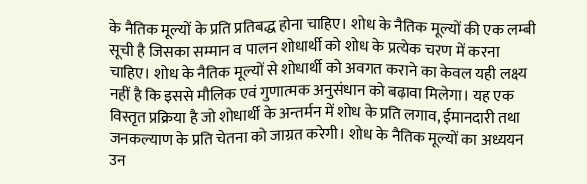के नैतिक मूल्यों के प्रति प्रतिबद्ध होना चाहिए। शोध के नैतिक मूल्यों की एक लम्बी सूची है जिसका सम्मान व पालन शोधार्थी को शोध के प्रत्येक चरण में करना चाहिए। शोध के नैतिक मूल्यों से शोधार्थी को अवगत कराने का केवल यही लक्ष्य नहीं है कि इससे मौलिक एवं गुणात्मक अनुसंधान को बढ़ावा मिलेगा। यह एक विस्तृत प्रक्रिया है जो शोधार्थी के अन्तर्मन में शोध के प्रति लगाव, ईमानदारी तथा जनकल्याण के प्रति चेतना को जाग्रत करेगी। शोध के नैतिक मूल्यों का अध्ययन उन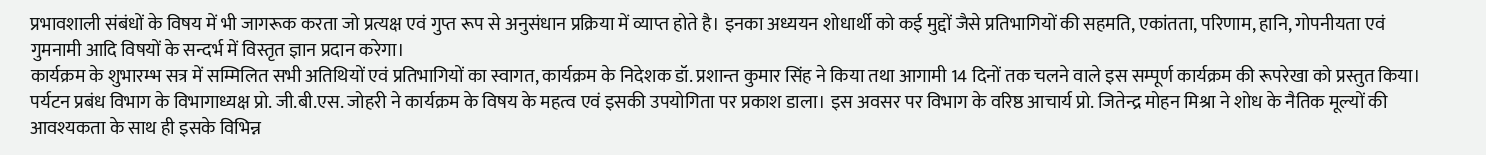प्रभावशाली संबंधों के विषय में भी जागरूक करता जो प्रत्यक्ष एवं गुप्त रूप से अनुसंधान प्रक्रिया में व्याप्त होते है। इनका अध्ययन शोधार्थी को कई मुद्दों जैसे प्रतिभागियों की सहमति, एकांतता, परिणाम, हानि, गोपनीयता एवं गुमनामी आदि विषयों के सन्दर्भ में विस्तृत ज्ञान प्रदान करेगा।
कार्यक्रम के शुभारम्भ सत्र में सम्मिलित सभी अतिथियों एवं प्रतिभागियों का स्वागत, कार्यक्रम के निदेशक डॉ. प्रशान्त कुमार सिंह ने किया तथा आगामी 14 दिनों तक चलने वाले इस सम्पूर्ण कार्यक्रम की रूपरेखा को प्रस्तुत किया। पर्यटन प्रबंध विभाग के विभागाध्यक्ष प्रो. जी.बी.एस. जोहरी ने कार्यक्रम के विषय के महत्व एवं इसकी उपयोगिता पर प्रकाश डाला। इस अवसर पर विभाग के वरिष्ठ आचार्य प्रो. जितेन्द्र मोहन मिश्रा ने शोध के नैतिक मूल्यों की आवश्यकता के साथ ही इसके विभिन्न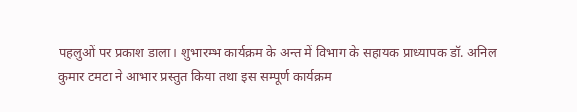पहलुओं पर प्रकाश डाला। शुभारम्भ कार्यक्रम के अन्त में विभाग के सहायक प्राध्यापक डॉ. अनिल कुमार टमटा ने आभार प्रस्तुत किया तथा इस सम्पूर्ण कार्यक्रम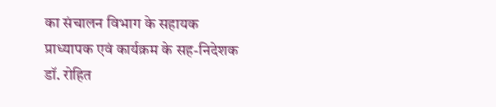का संचालन विभाग के सहायक प्राध्यापक एवं कार्यक्रम के सह-निदेशक डॉ. रोहित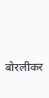बोरलीकर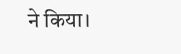ने किया।